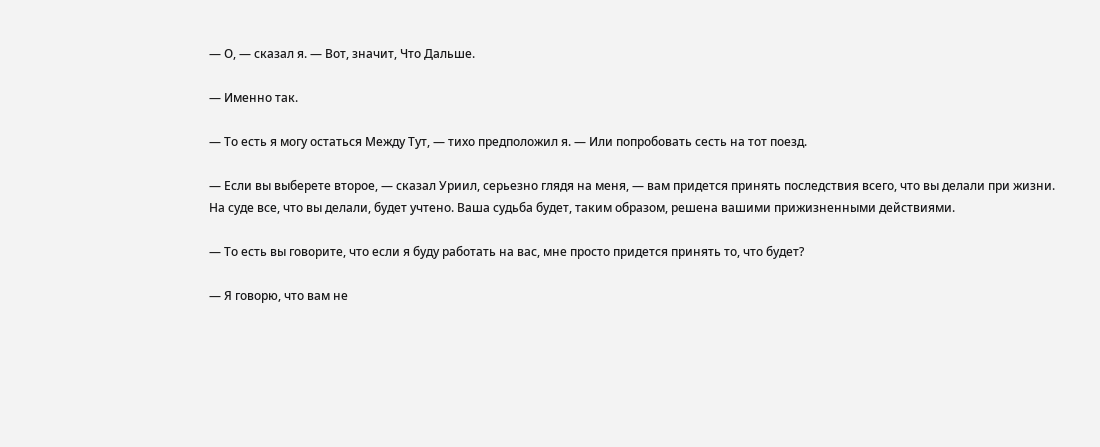— О, — сказал я. — Вот, значит, Что Дальше.

— Именно так.

— То есть я могу остаться Между Тут, — тихо предположил я. — Или попробовать сесть на тот поезд.

— Если вы выберете второе, — сказал Уриил, серьезно глядя на меня, — вам придется принять последствия всего, что вы делали при жизни. На суде все, что вы делали, будет учтено. Ваша судьба будет, таким образом, решена вашими прижизненными действиями.

— То есть вы говорите, что если я буду работать на вас, мне просто придется принять то, что будет?

— Я говорю, что вам не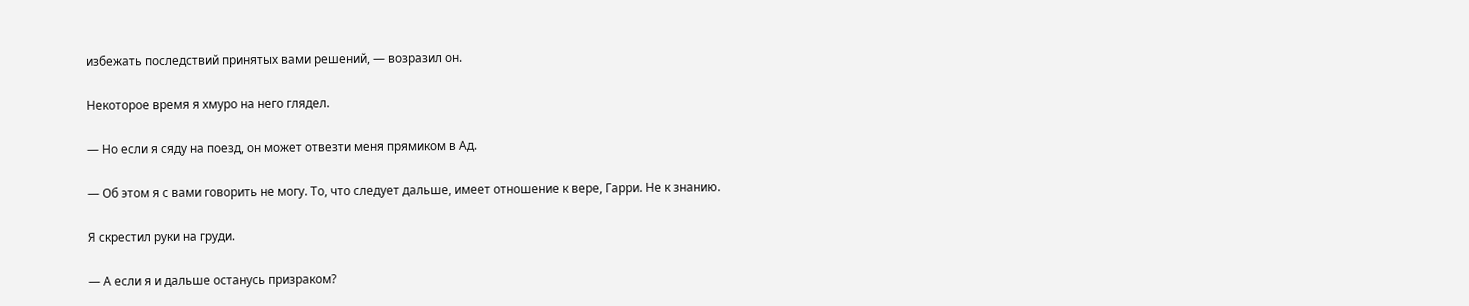избежать последствий принятых вами решений, — возразил он.

Некоторое время я хмуро на него глядел.

— Но если я сяду на поезд, он может отвезти меня прямиком в Ад.

— Об этом я с вами говорить не могу. То, что следует дальше, имеет отношение к вере, Гарри. Не к знанию.

Я скрестил руки на груди.

— А если я и дальше останусь призраком?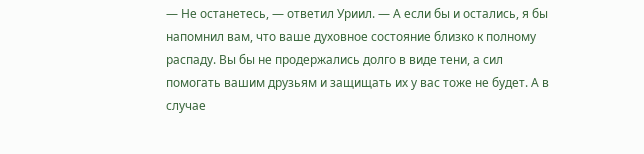— Не останетесь, — ответил Уриил. — А если бы и остались, я бы напомнил вам, что ваше духовное состояние близко к полному распаду. Вы бы не продержались долго в виде тени, а сил помогать вашим друзьям и защищать их у вас тоже не будет. А в случае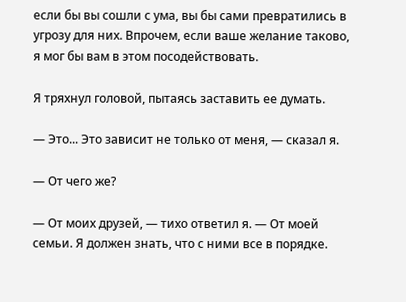если бы вы сошли с ума, вы бы сами превратились в угрозу для них. Впрочем, если ваше желание таково, я мог бы вам в этом посодействовать.

Я тряхнул головой, пытаясь заставить ее думать.

— Это... Это зависит не только от меня, — сказал я.

— От чего же?

— От моих друзей, — тихо ответил я. — От моей семьи. Я должен знать, что с ними все в порядке.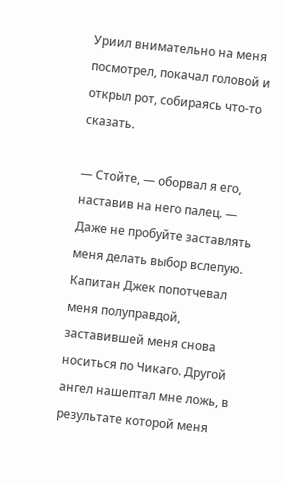Уриил внимательно на меня посмотрел, покачал головой и открыл рот, собираясь что-то сказать.

— Стойте, — оборвал я его, наставив на него палец. — Даже не пробуйте заставлять меня делать выбор вслепую. Капитан Джек попотчевал меня полуправдой, заставившей меня снова носиться по Чикаго. Другой ангел нашептал мне ложь, в результате которой меня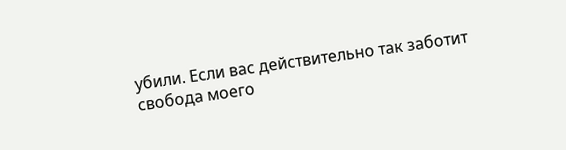убили. Если вас действительно так заботит свобода моего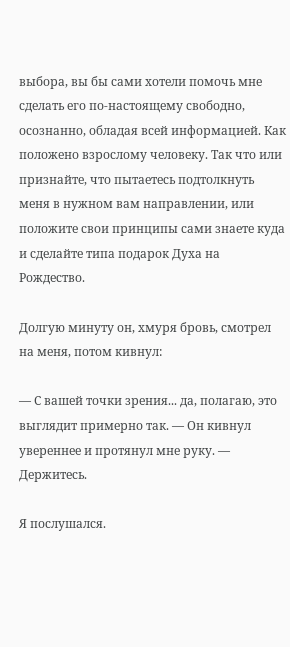выбора, вы бы сами хотели помочь мне сделать его по-настоящему свободно, осознанно, обладая всей информацией. Как положено взрослому человеку. Так что или признайте, что пытаетесь подтолкнуть меня в нужном вам направлении, или положите свои принципы сами знаете куда и сделайте типа подарок Духа на Рождество.

Долгую минуту он, хмуря бровь, смотрел на меня, потом кивнул:

— С вашей точки зрения... да, полагаю, это выглядит примерно так. — Он кивнул увереннее и протянул мне руку. — Держитесь.

Я послушался.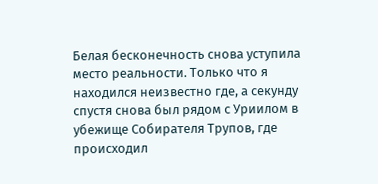Белая бесконечность снова уступила место реальности. Только что я находился неизвестно где, а секунду спустя снова был рядом с Уриилом в убежище Собирателя Трупов, где происходил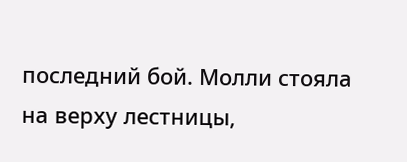последний бой. Молли стояла на верху лестницы,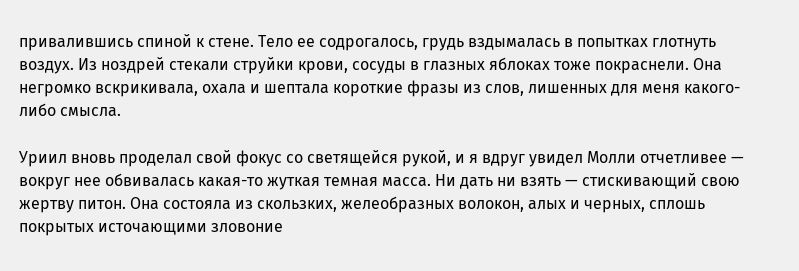привалившись спиной к стене. Тело ее содрогалось, грудь вздымалась в попытках глотнуть воздух. Из ноздрей стекали струйки крови, сосуды в глазных яблоках тоже покраснели. Она негромко вскрикивала, охала и шептала короткие фразы из слов, лишенных для меня какого-либо смысла.

Уриил вновь проделал свой фокус со светящейся рукой, и я вдруг увидел Молли отчетливее — вокруг нее обвивалась какая-то жуткая темная масса. Ни дать ни взять — стискивающий свою жертву питон. Она состояла из скользких, желеобразных волокон, алых и черных, сплошь покрытых источающими зловоние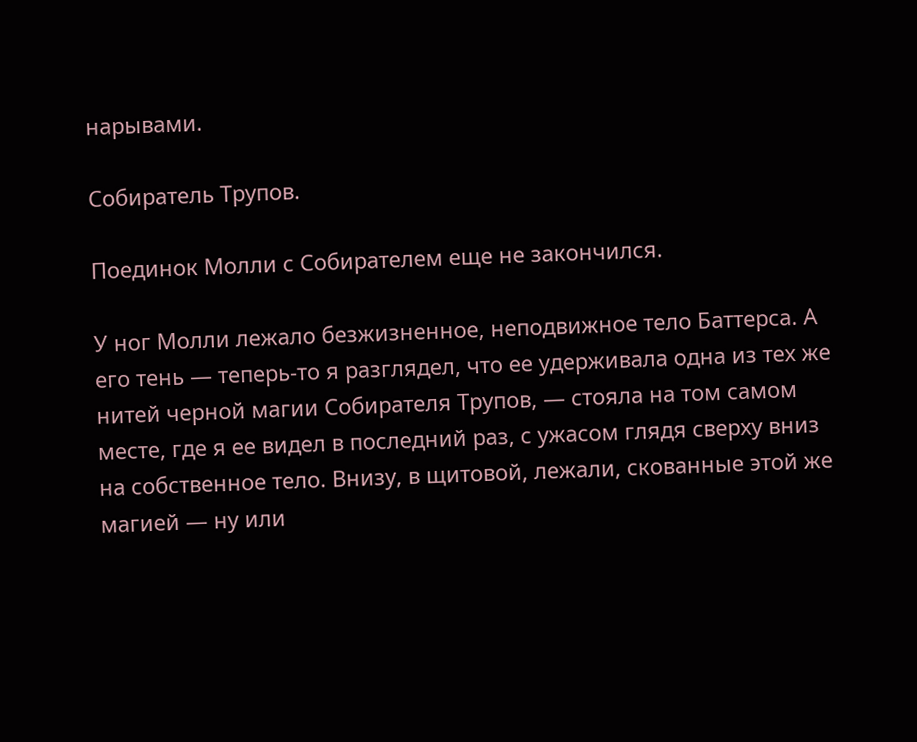нарывами.

Собиратель Трупов.

Поединок Молли с Собирателем еще не закончился.

У ног Молли лежало безжизненное, неподвижное тело Баттерса. А его тень — теперь-то я разглядел, что ее удерживала одна из тех же нитей черной магии Собирателя Трупов, — стояла на том самом месте, где я ее видел в последний раз, с ужасом глядя сверху вниз на собственное тело. Внизу, в щитовой, лежали, скованные этой же магией — ну или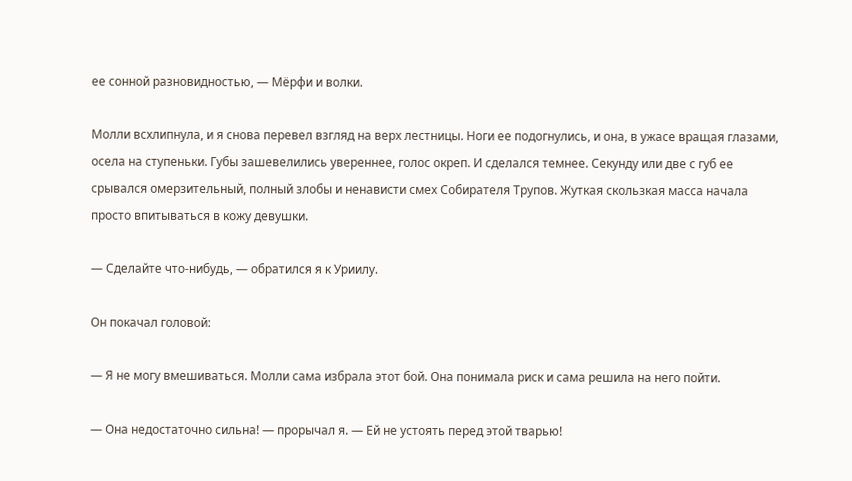ее сонной разновидностью, — Мёрфи и волки.

Молли всхлипнула, и я снова перевел взгляд на верх лестницы. Ноги ее подогнулись, и она, в ужасе вращая глазами, осела на ступеньки. Губы зашевелились увереннее, голос окреп. И сделался темнее. Секунду или две с губ ее срывался омерзительный, полный злобы и ненависти смех Собирателя Трупов. Жуткая скользкая масса начала просто впитываться в кожу девушки.

— Сделайте что-нибудь, — обратился я к Уриилу.

Он покачал головой:

— Я не могу вмешиваться. Молли сама избрала этот бой. Она понимала риск и сама решила на него пойти.

— Она недостаточно сильна! — прорычал я. — Ей не устоять перед этой тварью!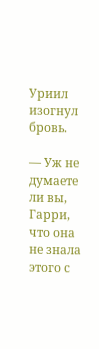Уриил изогнул бровь.

— Уж не думаете ли вы, Гарри, что она не знала этого с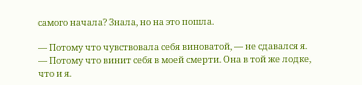самого начала? Знала, но на это пошла.

— Потому что чувствовала себя виноватой, — не сдавался я. — Потому что винит себя в моей смерти. Она в той же лодке, что и я.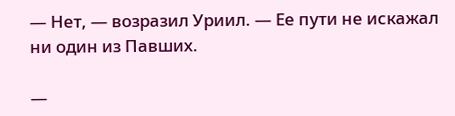— Нет, — возразил Уриил. — Ее пути не искажал ни один из Павших.

—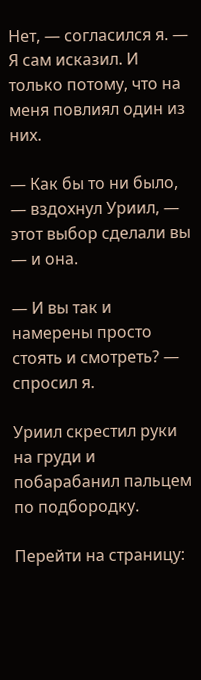Нет, — согласился я. — Я сам исказил. И только потому, что на меня повлиял один из них.

— Как бы то ни было, — вздохнул Уриил, — этот выбор сделали вы — и она.

— И вы так и намерены просто стоять и смотреть? — спросил я.

Уриил скрестил руки на груди и побарабанил пальцем по подбородку.

Перейти на страницу: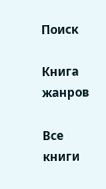Поиск

Книга жанров

Все книги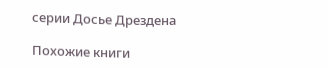серии Досье Дрездена

Похожие книги